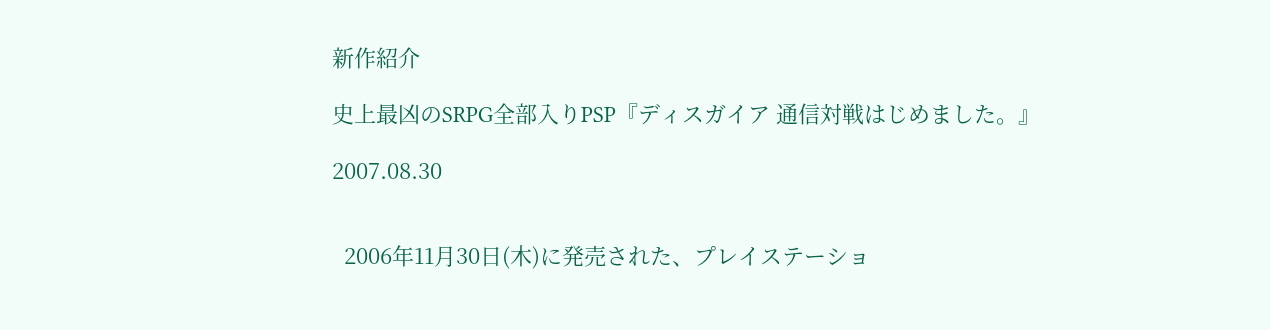新作紹介

史上最凶のSRPG全部入りPSP『ディスガイア 通信対戦はじめました。』

2007.08.30


  2006年11月30日(木)に発売された、プレイステーショ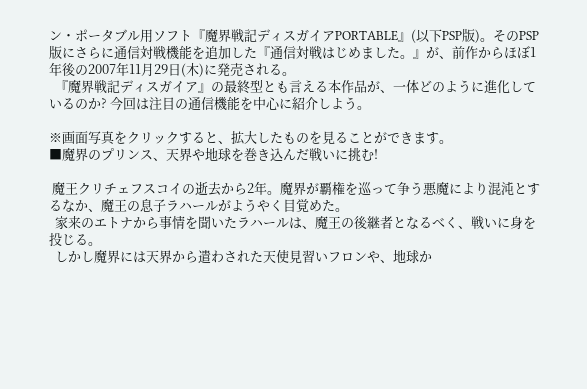ン・ポータブル用ソフト『魔界戦記ディスガイアPORTABLE』(以下PSP版)。そのPSP版にさらに通信対戦機能を追加した『通信対戦はじめました。』が、前作からほぼ1年後の2007年11月29日(木)に発売される。
  『魔界戦記ディスガイア』の最終型とも言える本作品が、一体どのように進化しているのか? 今回は注目の通信機能を中心に紹介しよう。

※画面写真をクリックすると、拡大したものを見ることができます。
■魔界のプリンス、天界や地球を巻き込んだ戦いに挑む!

 魔王クリチェフスコイの逝去から2年。魔界が覇権を巡って争う悪魔により混沌とするなか、魔王の息子ラハールがようやく目覚めた。
  家来のエトナから事情を聞いたラハールは、魔王の後継者となるべく、戦いに身を投じる。
  しかし魔界には天界から遣わされた天使見習いフロンや、地球か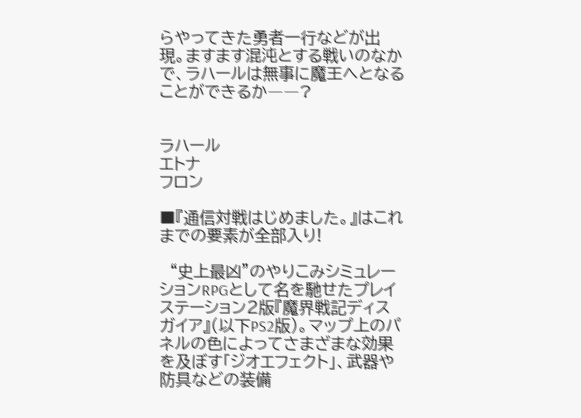らやってきた勇者一行などが出現。ますます混沌とする戦いのなかで、ラハールは無事に魔王へとなることができるか――?


ラハール
エトナ
フロン

■『通信対戦はじめました。』はこれまでの要素が全部入り!

  “史上最凶”のやりこみシミュレーションRPGとして名を馳せたプレイステーション2版『魔界戦記ディスガイア』(以下PS2版)。マップ上のパネルの色によってさまざまな効果を及ぼす「ジオエフェクト」、武器や防具などの装備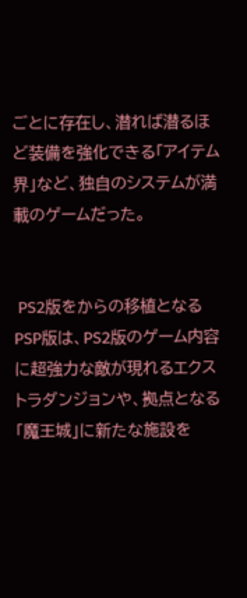ごとに存在し、潜れば潜るほど装備を強化できる「アイテム界」など、独自のシステムが満載のゲームだった。


 PS2版をからの移植となるPSP版は、PS2版のゲーム内容に超強力な敵が現れるエクストラダンジョンや、拠点となる「魔王城」に新たな施設を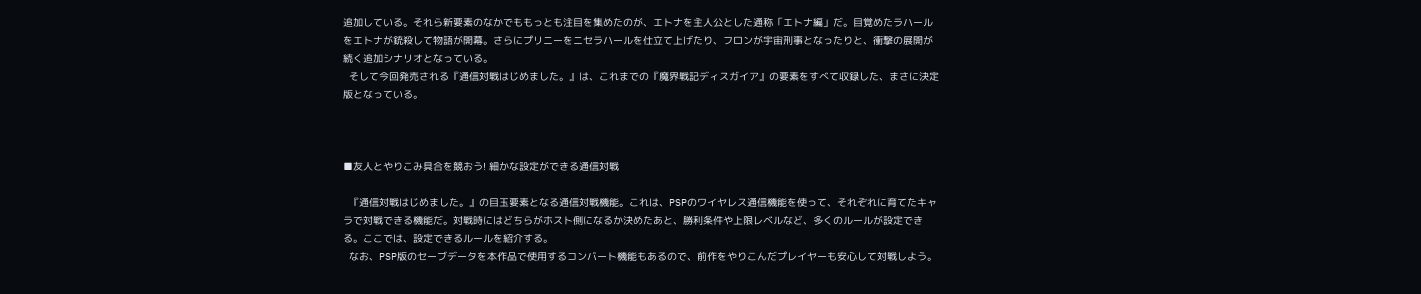追加している。それら新要素のなかでももっとも注目を集めたのが、エトナを主人公とした通称「エトナ編」だ。目覚めたラハールをエトナが銃殺して物語が開幕。さらにプリニーをニセラハールを仕立て上げたり、フロンが宇宙刑事となったりと、衝撃の展開が続く追加シナリオとなっている。
  そして今回発売される『通信対戦はじめました。』は、これまでの『魔界戦記ディスガイア』の要素をすべて収録した、まさに決定版となっている。



■友人とやりこみ具合を競おう! 細かな設定ができる通信対戦

  『通信対戦はじめました。』の目玉要素となる通信対戦機能。これは、PSPのワイヤレス通信機能を使って、それぞれに育てたキャラで対戦できる機能だ。対戦時にはどちらがホスト側になるか決めたあと、勝利条件や上限レベルなど、多くのルールが設定できる。ここでは、設定できるルールを紹介する。
  なお、PSP版のセーブデータを本作品で使用するコンバート機能もあるので、前作をやりこんだプレイヤーも安心して対戦しよう。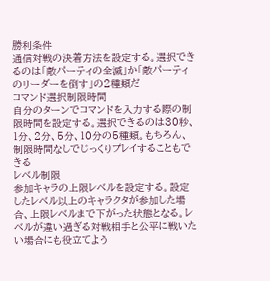勝利条件
通信対戦の決着方法を設定する。選択できるのは「敵パーティの全滅」か「敵パーティのリーダーを倒す」の2種類だ
コマンド選択制限時間
自分のターンでコマンドを入力する際の制限時間を設定する。選択できるのは30秒、1分、2分、5分、10分の5種類。もちろん、制限時間なしでじっくりプレイすることもできる
レベル制限
参加キャラの上限レベルを設定する。設定したレベル以上のキャラクタが参加した場合、上限レベルまで下がった状態となる。レベルが違い過ぎる対戦相手と公平に戦いたい場合にも役立てよう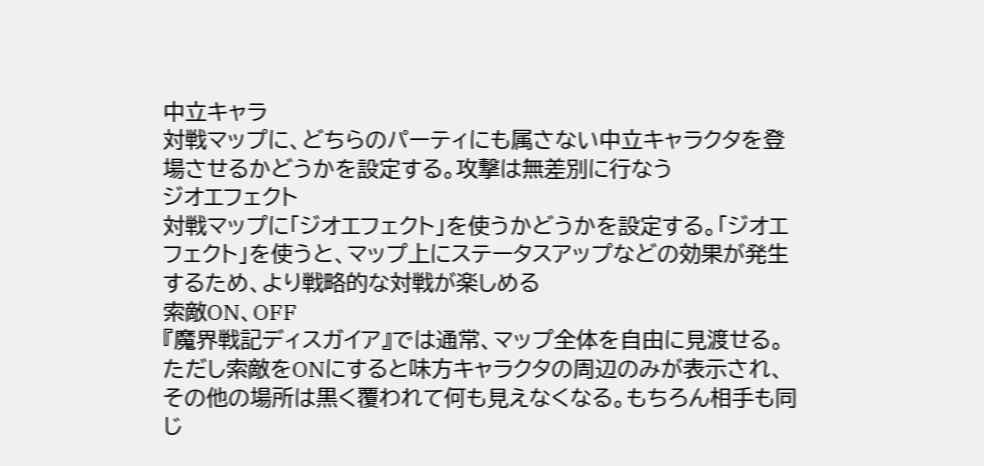中立キャラ
対戦マップに、どちらのパーティにも属さない中立キャラクタを登場させるかどうかを設定する。攻撃は無差別に行なう
ジオエフェクト
対戦マップに「ジオエフェクト」を使うかどうかを設定する。「ジオエフェクト」を使うと、マップ上にステータスアップなどの効果が発生するため、より戦略的な対戦が楽しめる
索敵ON、OFF
『魔界戦記ディスガイア』では通常、マップ全体を自由に見渡せる。ただし索敵をONにすると味方キャラクタの周辺のみが表示され、その他の場所は黒く覆われて何も見えなくなる。もちろん相手も同じ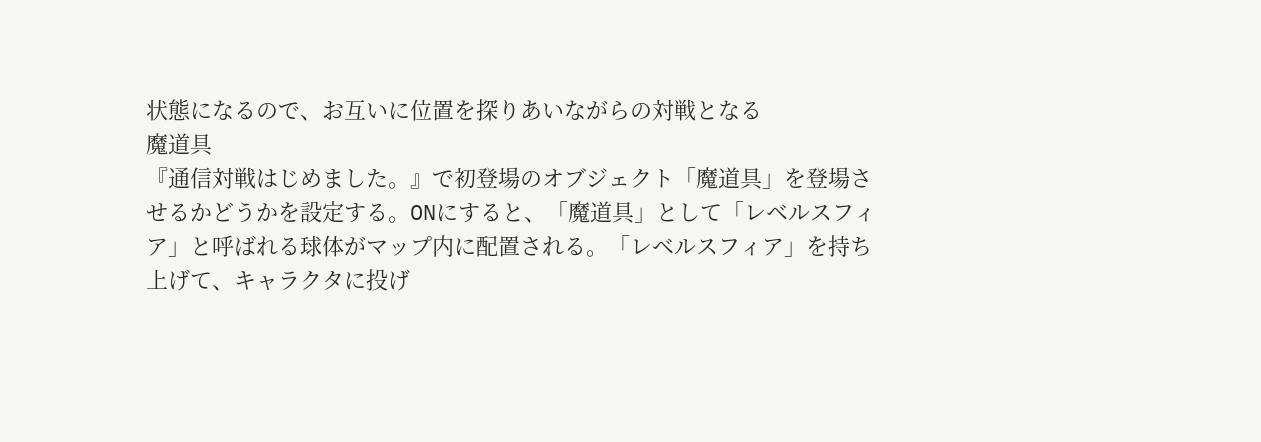状態になるので、お互いに位置を探りあいながらの対戦となる
魔道具
『通信対戦はじめました。』で初登場のオブジェクト「魔道具」を登場させるかどうかを設定する。ONにすると、「魔道具」として「レベルスフィア」と呼ばれる球体がマップ内に配置される。「レベルスフィア」を持ち上げて、キャラクタに投げ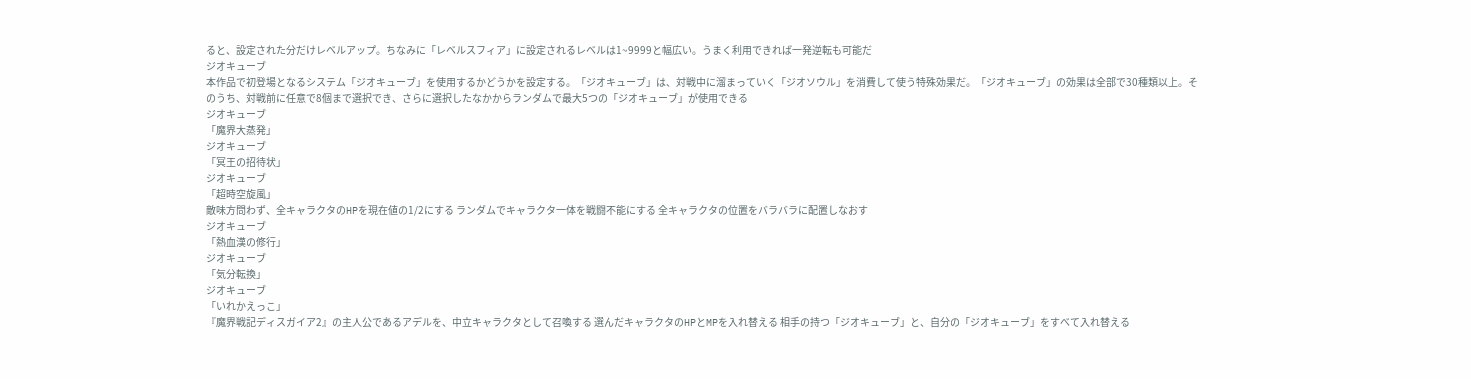ると、設定された分だけレベルアップ。ちなみに「レベルスフィア」に設定されるレベルは1~9999と幅広い。うまく利用できれば一発逆転も可能だ
ジオキューブ
本作品で初登場となるシステム「ジオキューブ」を使用するかどうかを設定する。「ジオキューブ」は、対戦中に溜まっていく「ジオソウル」を消費して使う特殊効果だ。「ジオキューブ」の効果は全部で30種類以上。そのうち、対戦前に任意で8個まで選択でき、さらに選択したなかからランダムで最大5つの「ジオキューブ」が使用できる
ジオキューブ
「魔界大蒸発」
ジオキューブ
「冥王の招待状」
ジオキューブ
「超時空旋風」
敵味方問わず、全キャラクタのHPを現在値の1/2にする ランダムでキャラクタ一体を戦闘不能にする 全キャラクタの位置をバラバラに配置しなおす
ジオキューブ
「熱血漢の修行」
ジオキューブ
「気分転換」
ジオキューブ
「いれかえっこ」
『魔界戦記ディスガイア2』の主人公であるアデルを、中立キャラクタとして召喚する 選んだキャラクタのHPとMPを入れ替える 相手の持つ「ジオキューブ」と、自分の「ジオキューブ」をすべて入れ替える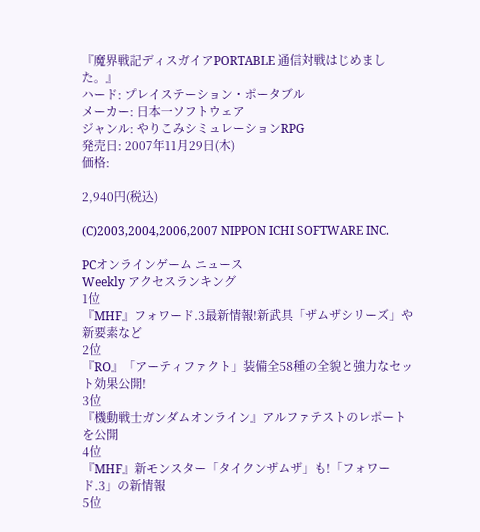『魔界戦記ディスガイアPORTABLE 通信対戦はじめました。』
ハード: プレイステーション・ポータブル
メーカー: 日本一ソフトウェア
ジャンル: やりこみシミュレーションRPG
発売日: 2007年11月29日(木)
価格:

2,940円(税込)

(C)2003,2004,2006,2007 NIPPON ICHI SOFTWARE INC.

PCオンラインゲーム ニュース
Weekly アクセスランキング
1位
『MHF』フォワード.3最新情報!新武具「ザムザシリーズ」や新要素など
2位
『RO』「アーティファクト」装備全58種の全貌と強力なセット効果公開!
3位
『機動戦士ガンダムオンライン』アルファテストのレポートを公開
4位
『MHF』新モンスター「タイクンザムザ」も!「フォワード.3」の新情報
5位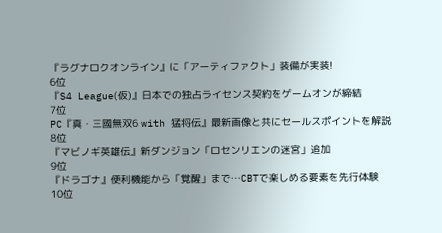『ラグナロクオンライン』に「アーティファクト」装備が実装!
6位
『S4 League(仮)』日本での独占ライセンス契約をゲームオンが締結
7位
PC『真・三國無双6 with 猛将伝』最新画像と共にセールスポイントを解説
8位
『マビノギ英雄伝』新ダンジョン「ロセンリエンの迷宮」追加
9位
『ドラゴナ』便利機能から「覚醒」まで…CBTで楽しめる要素を先行体験
10位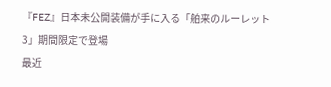『FEZ』日本未公開装備が手に入る「舶来のルーレット3」期間限定で登場
最近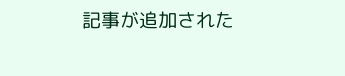記事が追加された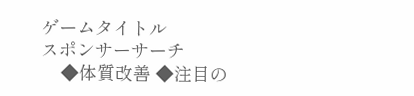ゲームタイトル
スポンサーサーチ
    ◆体質改善 ◆注目の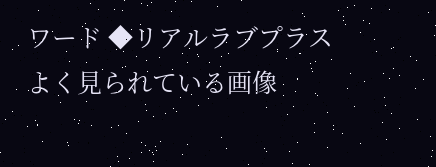ワード ◆リアルラブプラス
よく見られている画像